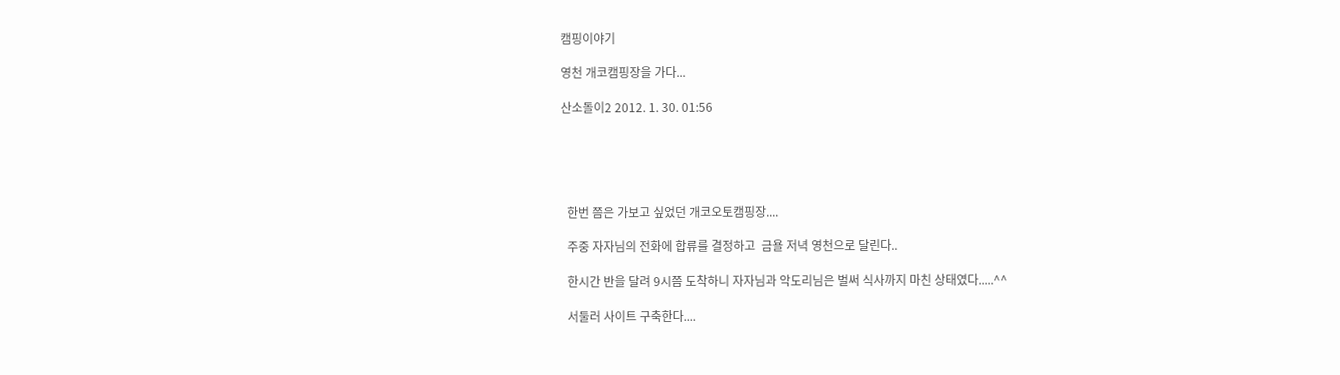캠핑이야기

영천 개코캠핑장을 가다...

산소돌이2 2012. 1. 30. 01:56





  한번 쯤은 가보고 싶었던 개코오토캠핑장....

  주중 자자님의 전화에 합류를 결정하고  금욜 저녁 영천으로 달린다..

  한시간 반을 달려 9시쯤 도착하니 자자님과 악도리님은 벌써 식사까지 마친 상태였다.....^^

  서둘러 사이트 구축한다....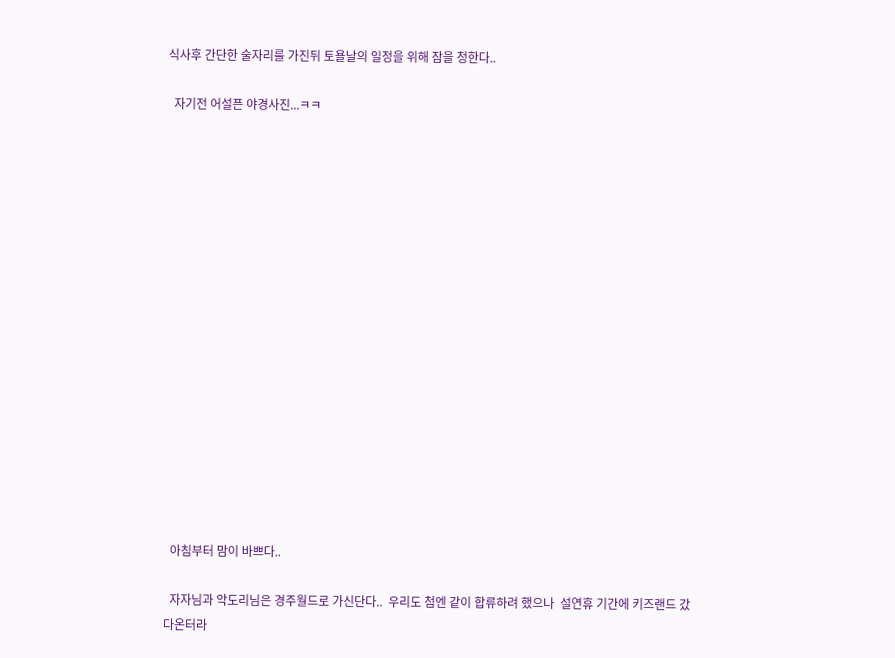식사후 간단한 술자리를 가진뒤 토욜날의 일정을 위해 잠을 청한다..

  자기전 어설픈 야경사진...ㅋㅋ

















  아침부터 맘이 바쁘다..

  자자님과 악도리님은 경주월드로 가신단다..  우리도 첨엔 같이 합류하려 했으나  설연휴 기간에 키즈랜드 갔다온터라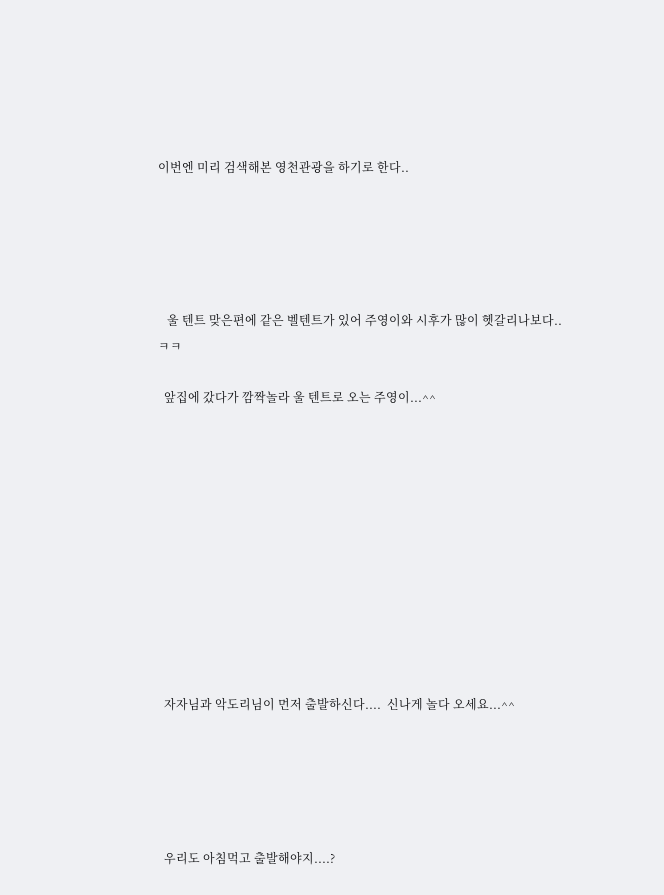이번엔 미리 검색해본 영천관광을 하기로 한다..





   울 텐트 맞은편에 같은 벨텐트가 있어 주영이와 시후가 많이 헷갈리나보다..ㅋㅋ

  앞집에 갔다가 깜짝놀라 울 텐트로 오는 주영이...^^











  자자님과 악도리님이 먼저 출발하신다....  신나게 놀다 오세요...^^





  우리도 아침먹고 출발해야지....?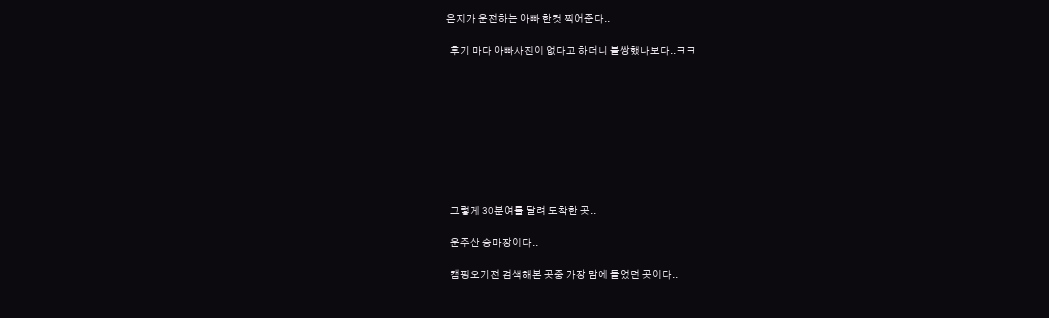은지가 운전하는 아빠 한컷 찍어준다..

  후기 마다 아빠사진이 없다고 하더니 불쌍했나보다..ㅋㅋ









  그렇게 30분여를 달려 도착한 곳..

  운주산 승마장이다..

  캠핑오기전 검색해본 곳중 가장 맘에 들었던 곳이다..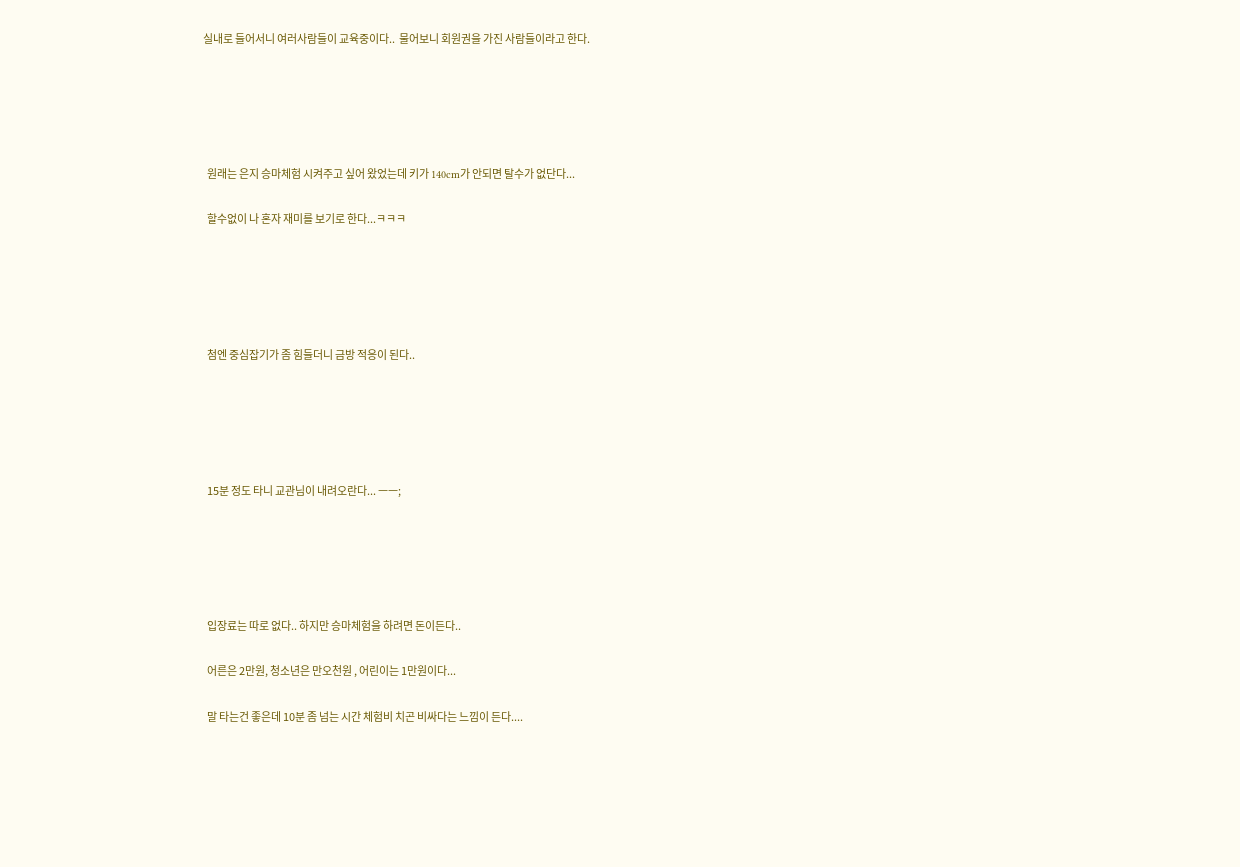실내로 들어서니 여러사람들이 교육중이다..  물어보니 회원권을 가진 사람들이라고 한다.





  원래는 은지 승마체험 시켜주고 싶어 왔었는데 키가 140cm가 안되면 탈수가 없단다...

  할수없이 나 혼자 재미를 보기로 한다...ㅋㅋㅋ





  첨엔 중심잡기가 좀 힘들더니 금방 적응이 된다..





  15분 정도 타니 교관님이 내려오란다... ㅡㅡ;





  입장료는 따로 없다.. 하지만 승마체험을 하려면 돈이든다..

  어른은 2만원, 청소년은 만오천원 , 어린이는 1만원이다...

  말 타는건 좋은데 10분 좀 넘는 시간 체험비 치곤 비싸다는 느낌이 든다....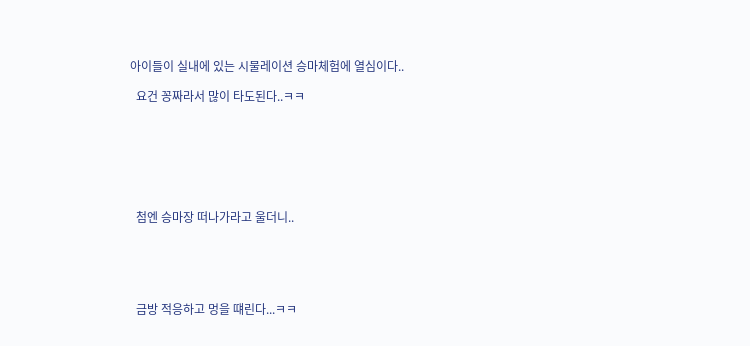아이들이 실내에 있는 시물레이션 승마체험에 열심이다..

  요건 꽁짜라서 많이 타도된다..ㅋㅋ







  첨엔 승마장 떠나가라고 울더니..





  금방 적응하고 멍을 떄린다...ㅋㅋ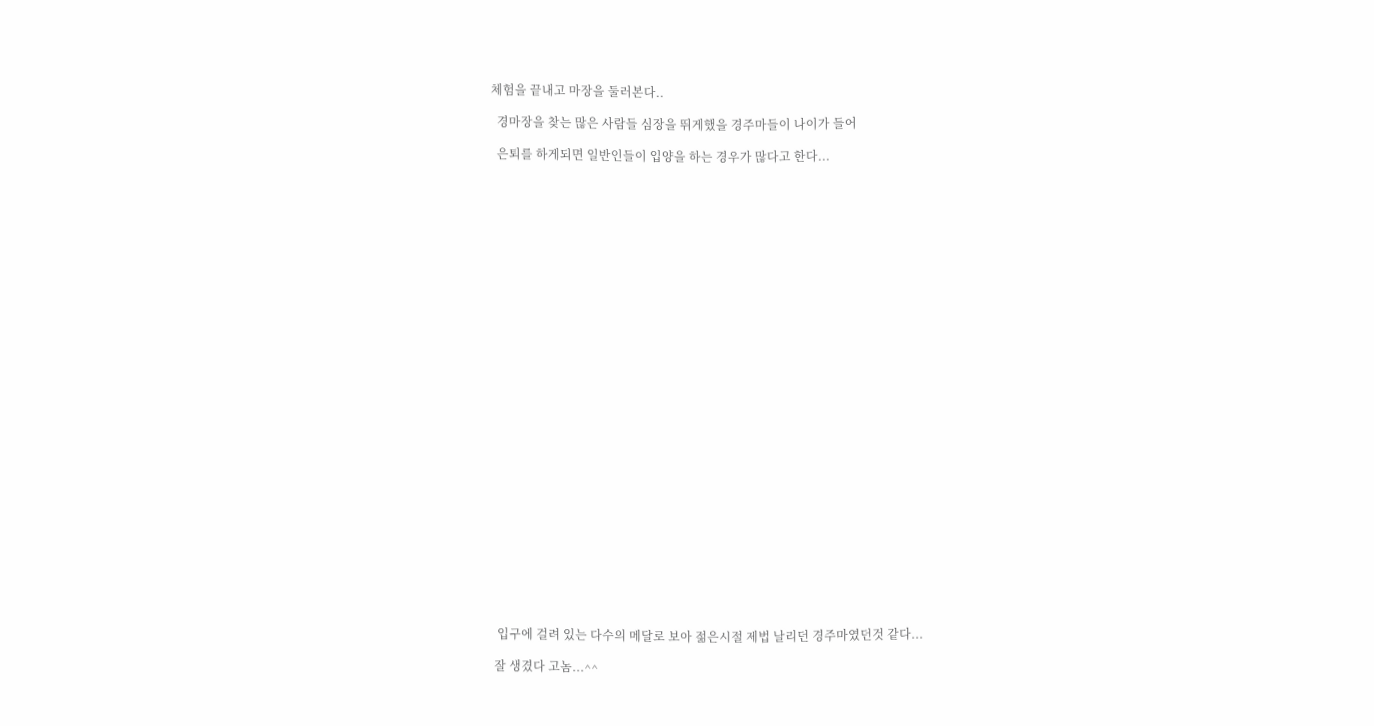체험을 끝내고 마장을 둘러본다..

  경마장을 찾는 많은 사람들 심장을 뛰게했을 경주마들이 나이가 들어

  은퇴를 하게되면 일반인들이 입양을 하는 경우가 많다고 한다...





























  입구에 걸려 있는 다수의 메달로 보아 젊은시절 제법 날리던 경주마였던것 같다...

 잘 생겼다 고놈...^^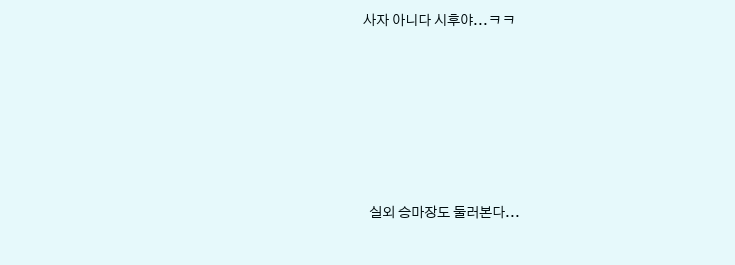사자 아니다 시후야...ㅋㅋ











  실외 승마장도 둘러본다...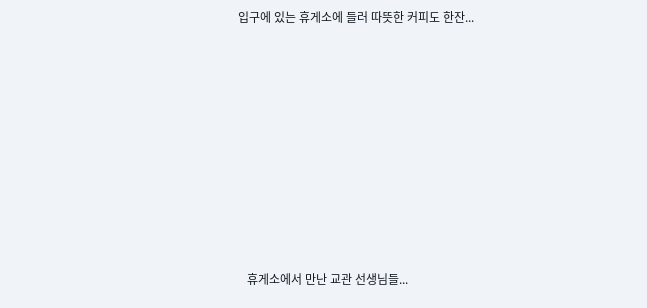입구에 있는 휴게소에 들러 따뜻한 커피도 한잔...















   휴게소에서 만난 교관 선생님들...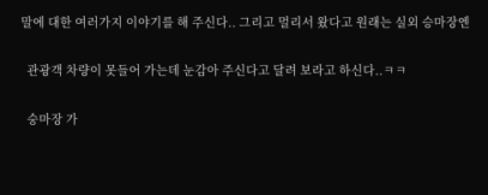말에 대한 여러가지 이야기를 해 주신다.. 그리고 멀리서 왔다고 원래는 실외 승마장엔

  관광객 차량이 못들어 가는데 눈감아 주신다고 달려 보라고 하신다..ㅋㅋ

  숭마장 가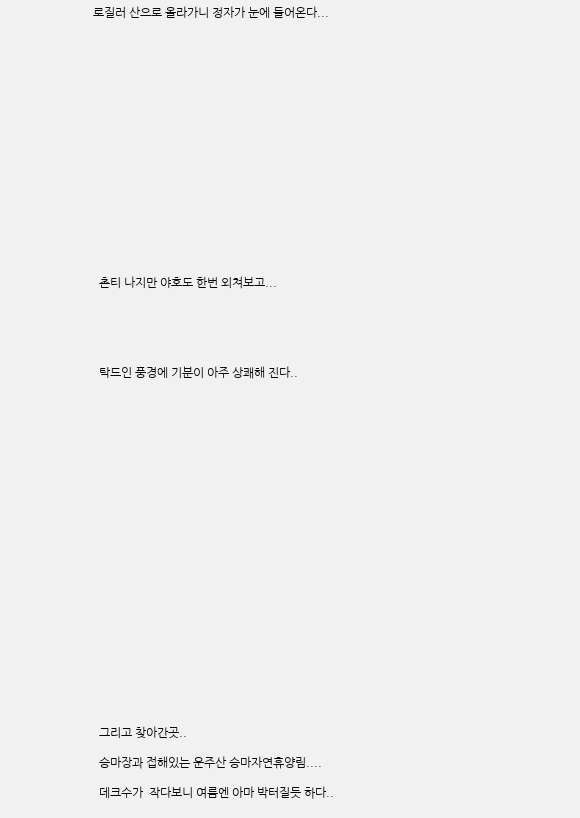로질러 산으로 올라가니 정자가 눈에 들어온다...

















  촌티 나지만 야호도 한번 외쳐보고...





  탁드인 풍경에 기분이 아주 상쾌해 진다..























  그리고 찾아간곳..

  승마장과 접해있는 운주산 승마자연휴양림....

  데크수가  작다보니 여름엔 아마 박터질듯 하다..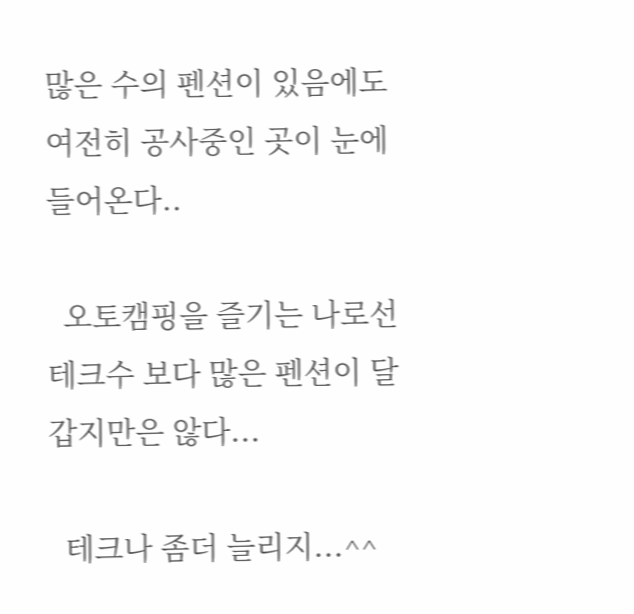많은 수의 펜션이 있음에도 여전히 공사중인 곳이 눈에 들어온다..

  오토캠핑을 즐기는 나로선 테크수 보다 많은 펜션이 달갑지만은 않다...

  테크나 좀더 늘리지...^^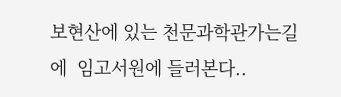보현산에 있는 천문과학관가는길에  임고서원에 들러본다..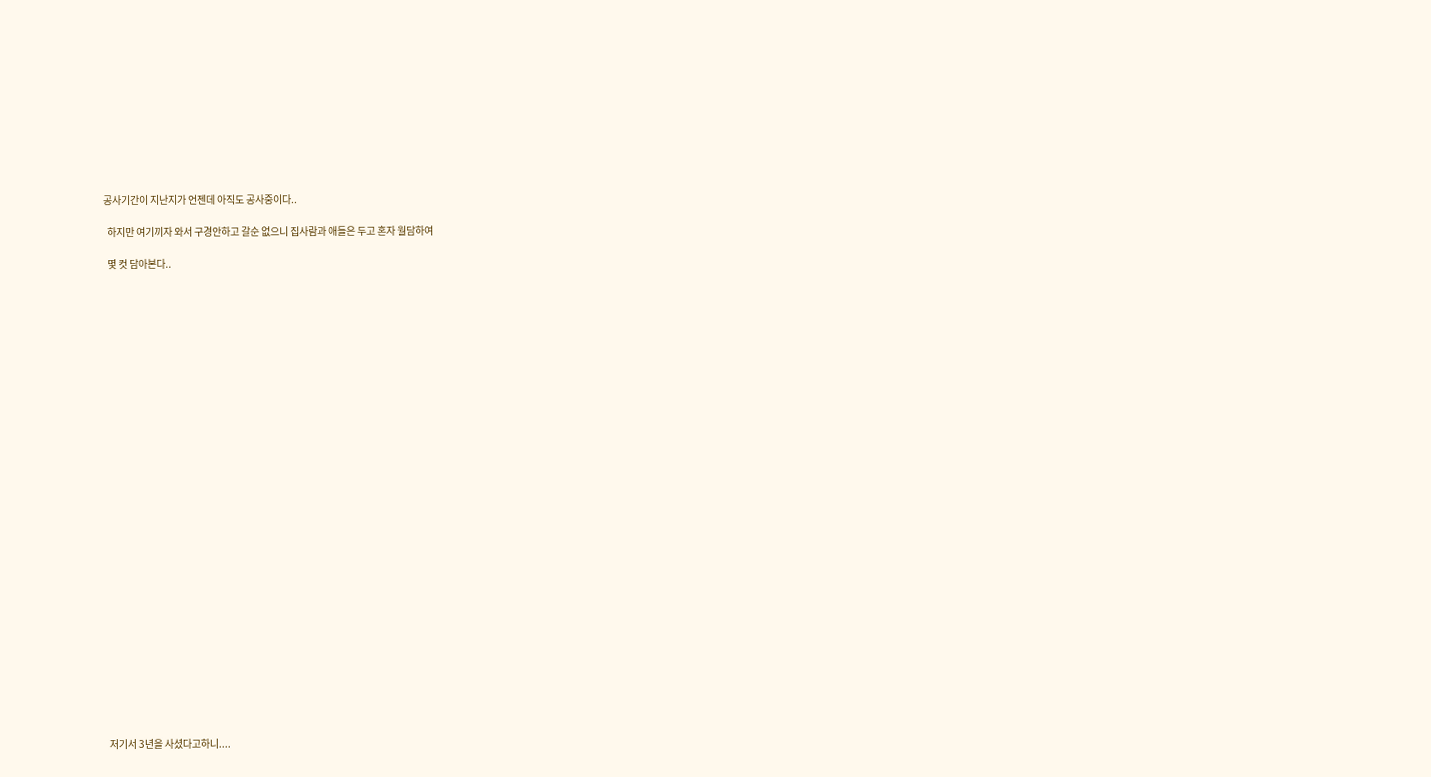공사기간이 지난지가 언젠데 아직도 공사중이다..

  하지만 여기끼자 와서 구경안하고 갈순 없으니 집사람과 애들은 두고 혼자 월담하여

  몇 컷 담아본다..





























  저기서 3년을 사셨다고하니....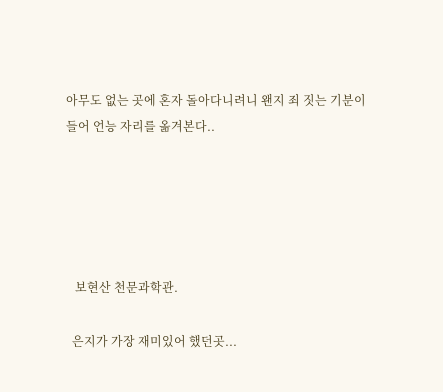아무도 없는 곳에 혼자 돌아다니려니 왠지 죄 짓는 기분이 들어 언능 자리를 옮겨본다..





   보현산 천문과학관.

  은지가 가장 재미있어 했던곳...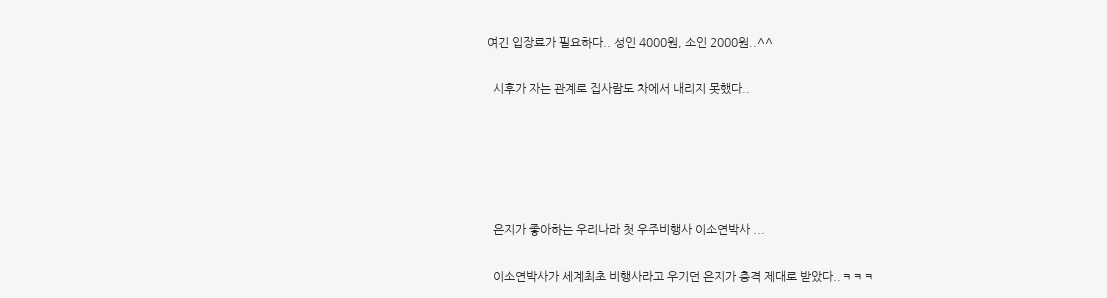여긴 입장료가 필요하다.. 성인 4000원, 소인 2000원..^^

  시후가 자는 관계로 집사람도 차에서 내리지 못했다..





  은지가 좋아하는 우리나라 첫 우주비행사 이소연박사 ...

  이소연박사가 세계최초 비행사라고 우기던 은지가 충격 제대로 받았다..ㅋㅋㅋ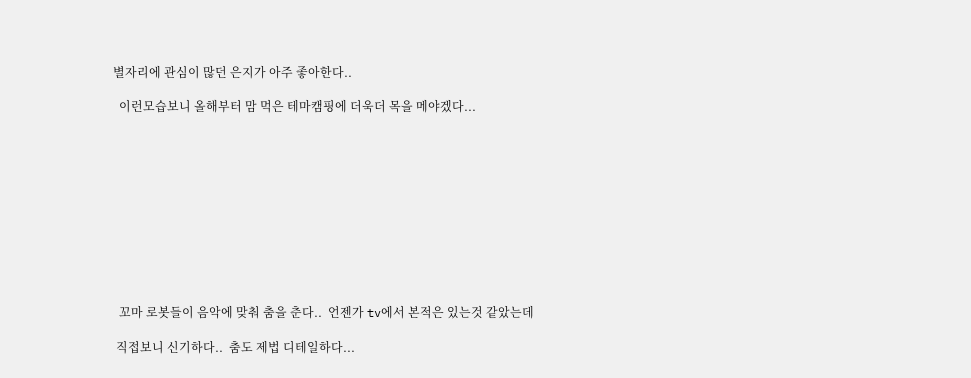별자리에 관심이 많던 은지가 아주 좋아한다..

  이런모습보니 올해부터 맘 먹은 테마캠핑에 더욱더 목을 메야겠다...











  꼬마 로봇들이 음악에 맞춰 춤을 춘다..  언젠가 tv에서 본적은 있는것 같았는데

 직접보니 신기하다..  춤도 제법 디테일하다...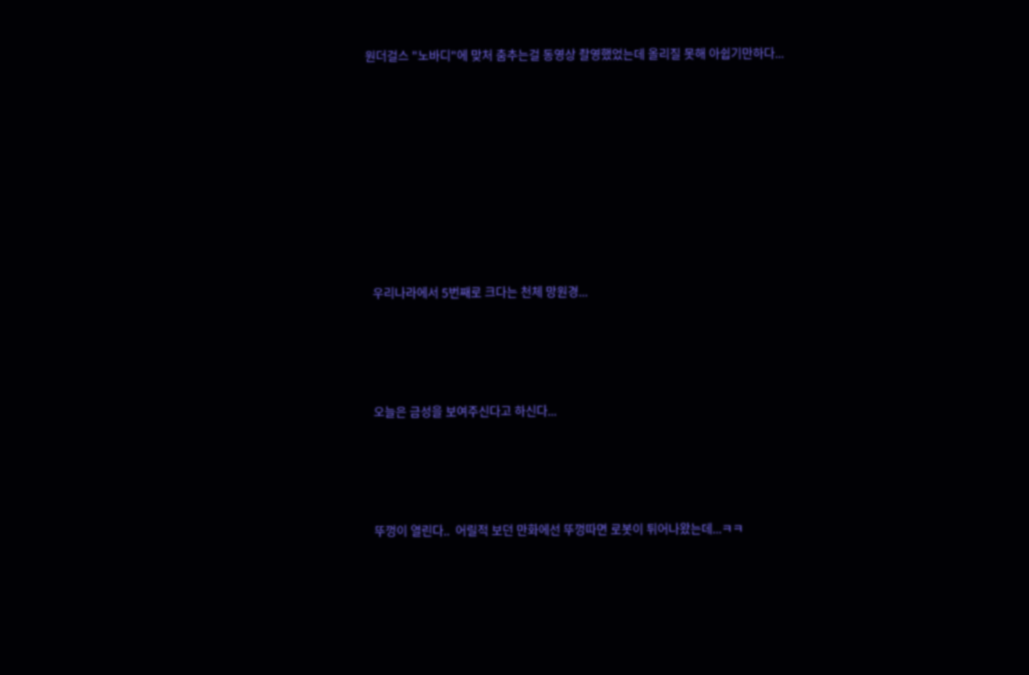원더걸스 "노바디"에 맞처 춤추는걸 동영상 촬영했었는데 올리질 못해 아쉽기만하다...











  우리나라에서 5번째로 크다는 천체 망원경...





  오늘은 금성을 보여주신다고 하신다...





  뚜껑이 열린다..  어릴적 보던 만화에선 뚜껑따면 로봇이 튀어나왔는데...ㅋㅋ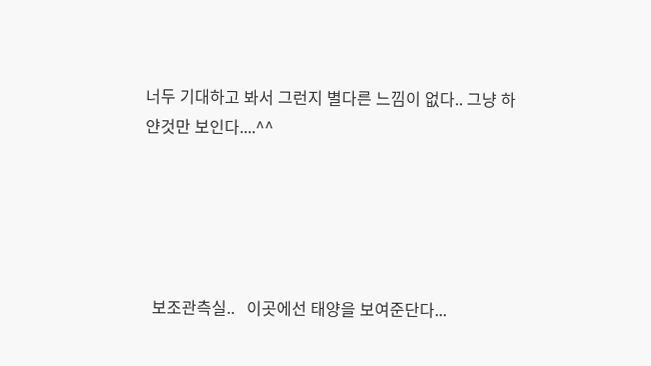너두 기대하고 봐서 그런지 별다른 느낌이 없다.. 그냥 하얀것만 보인다....^^





  보조관측실..   이곳에선 태양을 보여준단다...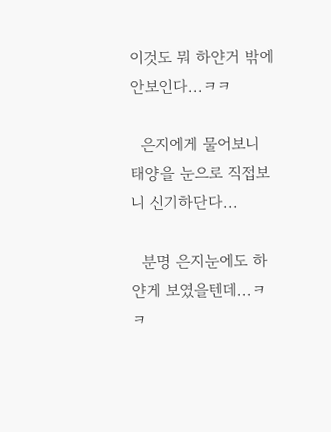이것도 뭐 하얀거 밖에 안보인다...ㅋㅋ

  은지에게 물어보니 태양을 눈으로 직접보니 신기하단다...

  분명 은지눈에도 하얀게 보였을텐데...ㅋㅋ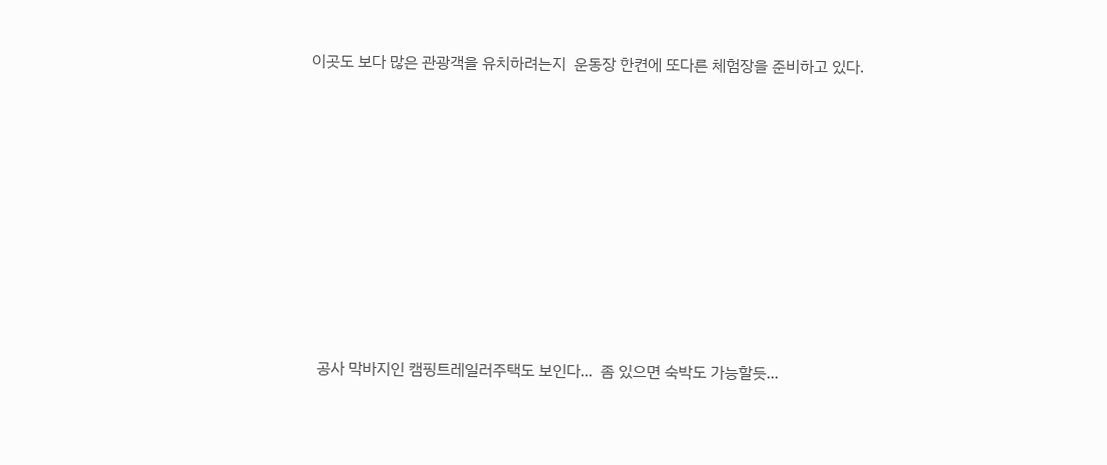이곳도 보다 많은 관광객을 유치하려는지  운동장 한켠에 또다른 체험장을 준비하고 있다.











  공사 막바지인 캠핑트레일러주택도 보인다...  좀 있으면 숙박도 가능할듯...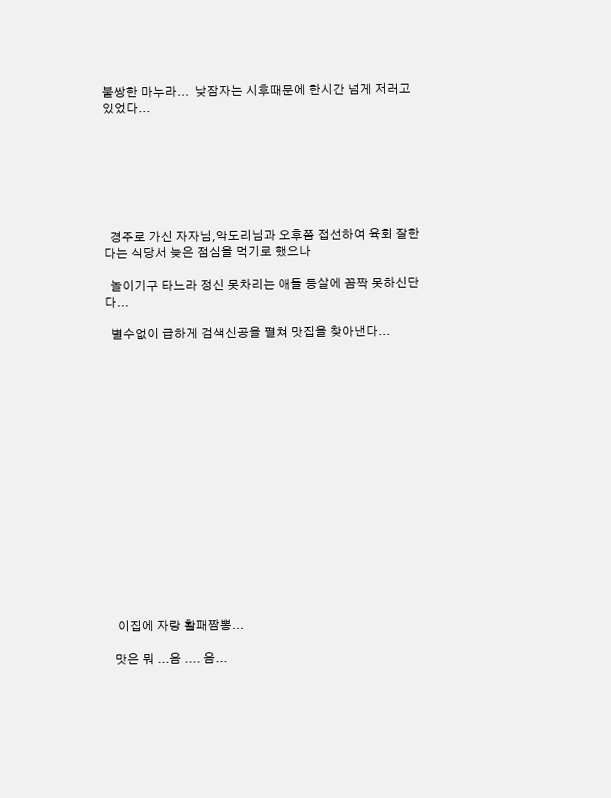불쌍한 마누라...  낮잠자는 시후때문에 한시간 넘게 저러고 있었다...







  경주로 가신 자자님,악도리님과 오후쯤 접선하여 육회 잘한다는 식당서 늦은 점심을 먹기로 했으나

  놀이기구 타느라 정신 못차리는 애들 등살에 꼼짝 못하신단다...

  별수없이 급하게 검색신공을 펼쳐 맛집을 찾아낸다...

















   이집에 자랑 활패짬뽕...

  맛은 뭐 ...음 .... 음...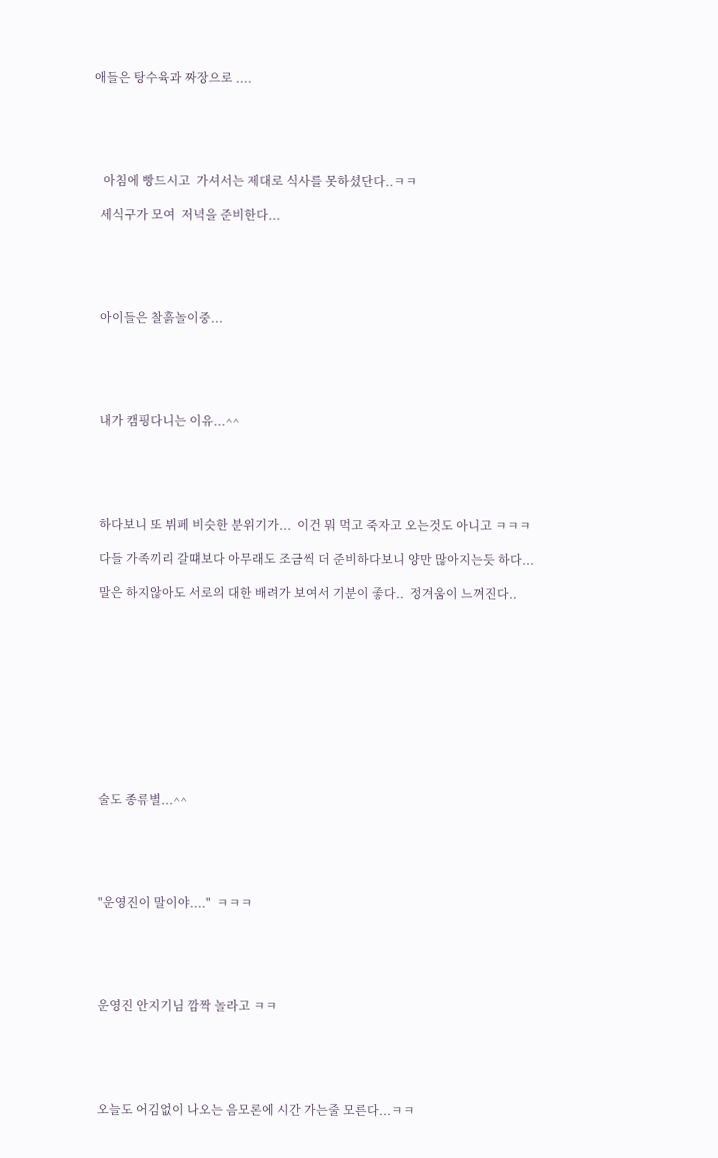애들은 탕수육과 짜장으로 ....





   아침에 빵드시고  가셔서는 제대로 식사를 못하셨단다..ㅋㅋ

  세식구가 모여  저녁을 준비한다...





  아이들은 찰흙놀이중...





  내가 캠핑다니는 이유...^^





  하다보니 또 뷔페 비슷한 분위기가...  이건 뭐 먹고 죽자고 오는것도 아니고 ㅋㅋㅋ

  다들 가족끼리 갈떄보다 아무래도 조금씩 더 준비하다보니 양만 많아지는듯 하다...

  말은 하지않아도 서로의 대한 배려가 보여서 기분이 좋다..  정겨움이 느껴진다..











  술도 종류별...^^





  "운영진이 말이야...."  ㅋㅋㅋ





  운영진 안지기님 깜짝 놀라고 ㅋㅋ





  오늘도 어김없이 나오는 음모론에 시간 가는줄 모른다...ㅋㅋ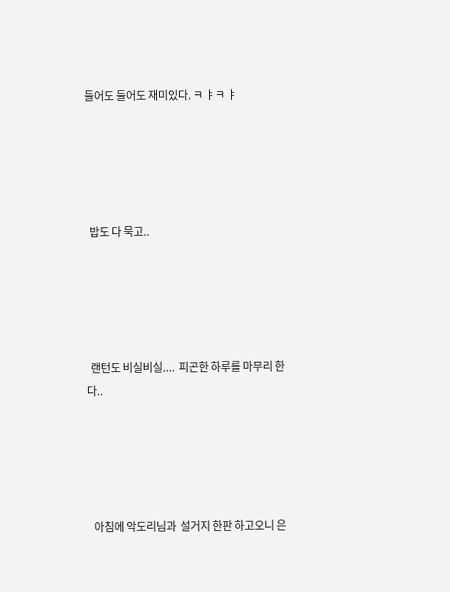들어도 들어도 재미있다. ㅋ ㅑㅋ ㅑ





  밥도 다 묵고..





  랜턴도 비실비실....  피곤한 하루를 마무리 한다..





   아침에 악도리님과  설거지 한판 하고오니 은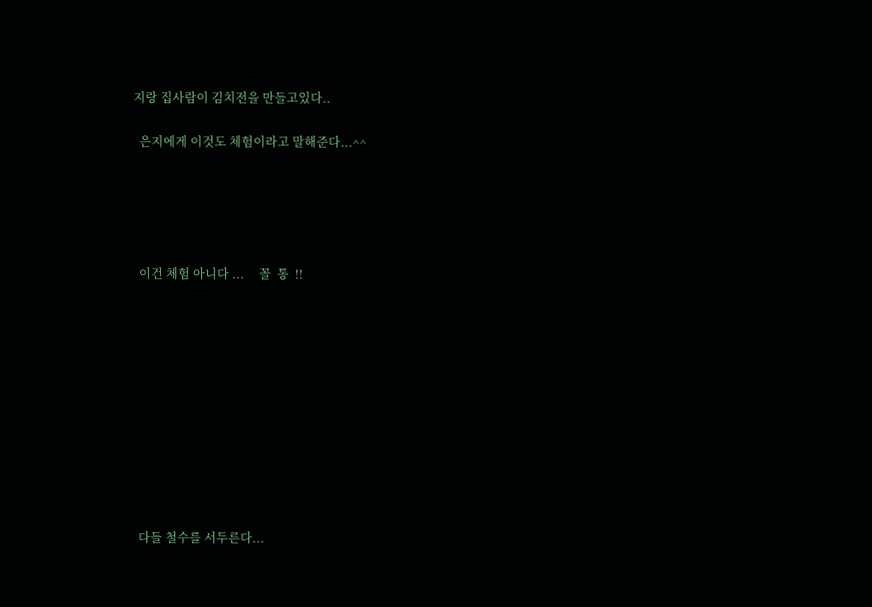지랑 집사람이 김치전을 만들고있다..

  은지에게 이것도 체험이라고 말해준다...^^





  이건 체험 아니다 ...     꼴  통  !!











  다들 철수를 서두른다...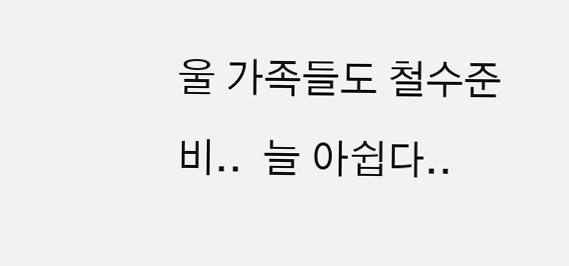울 가족들도 철수준비..  늘 아쉽다..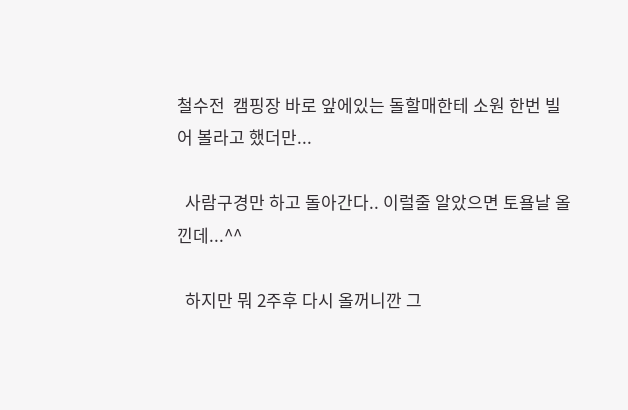철수전  캠핑장 바로 앞에있는 돌할매한테 소원 한번 빌어 볼라고 했더만...

  사람구경만 하고 돌아간다.. 이럴줄 알았으면 토욜날 올낀데...^^

  하지만 뭐 2주후 다시 올꺼니깐 그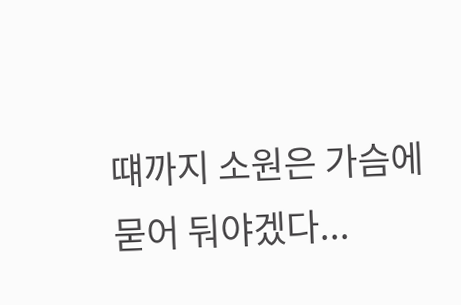떄까지 소원은 가슴에 묻어 둬야겠다...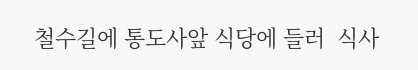철수길에 통도사앞 식당에 들러  식사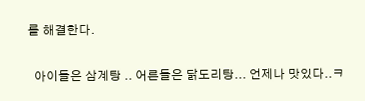를 해결한다.

  아이들은 삼계탕 .. 어른들은 닭도리탕... 언제나 맛있다..ㅋ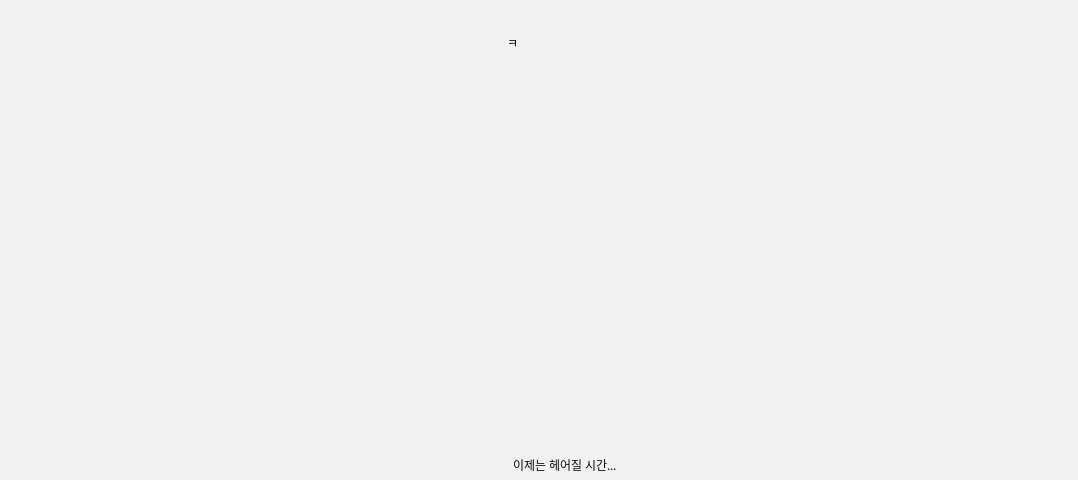ㅋ























  이제는 헤어질 시간...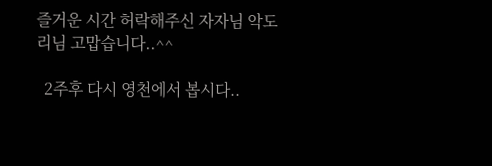즐거운 시간 허락해주신 자자님 악도리님 고맙습니다..^^

  2주후 다시 영천에서 봅시다..